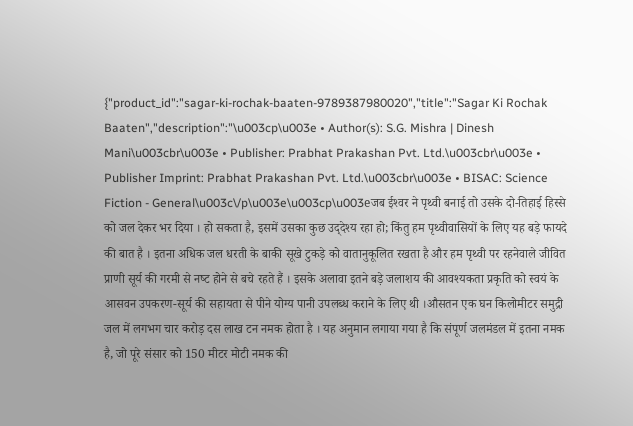{"product_id":"sagar-ki-rochak-baaten-9789387980020","title":"Sagar Ki Rochak Baaten","description":"\u003cp\u003e • Author(s): S.G. Mishra | Dinesh Mani\u003cbr\u003e • Publisher: Prabhat Prakashan Pvt. Ltd.\u003cbr\u003e • Publisher Imprint: Prabhat Prakashan Pvt. Ltd.\u003cbr\u003e • BISAC: Science Fiction - General\u003c\/p\u003e\u003cp\u003eजब ईश्‍वर ने पृथ्वी बनाई तो उसके दो-तिहाई हिस्से को जल देकर भर दिया । हो सकता है, इसमें उसका कुछ उद‍्देश्य रहा हो; किंतु हम पृथ्वीवासियों के लिए यह बड़े फायदे की बात है । इतना अधिक जल धरती के बाकी सूखे टुकड़े को वातानुकूलित रखता है और हम पृथ्वी पर रहनेवाले जीवित प्राणी सूर्य की गरमी से नष्‍ट होने से बचे रहते हैं । इसके अलावा इतने बड़े जलाशय की आवश्यकता प्रकृति को स्वयं के आसवन उपकरण-सूर्य की सहायता से पीने योग्य पानी उपलब्ध कराने के लिए थी ।औसतन एक घन किलोमीटर समुद्री जल में लगभग चार करोड़ दस लाख टन नमक होता है । यह अनुमान लगाया गया है कि संपूर्ण जलमंडल में इतना नमक है, जो पूरे संसार को 150 मीटर मोटी नमक की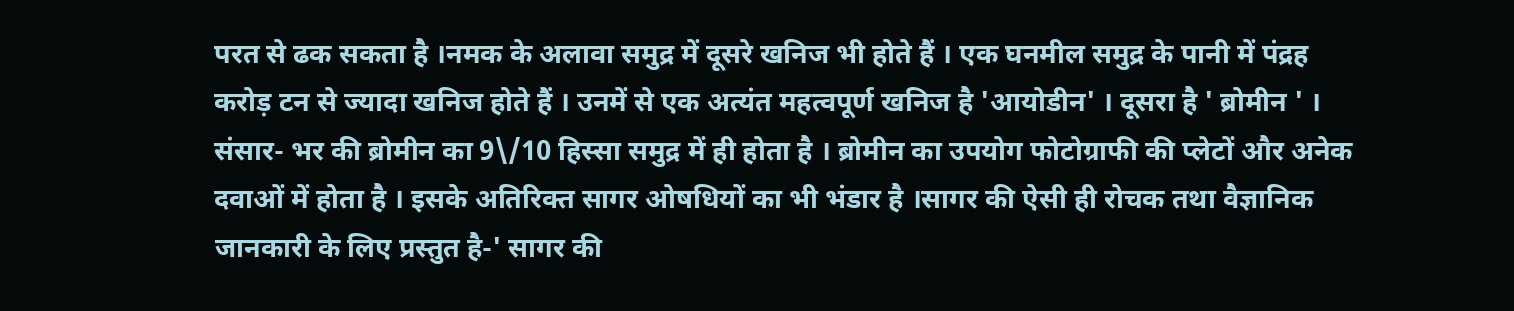परत से ढक सकता है ।नमक के अलावा समुद्र में दूसरे खनिज भी होते हैं । एक घनमील समुद्र के पानी में पंद्रह करोड़ टन से ज्यादा खनिज होते हैं । उनमें से एक अत्यंत महत्वपूर्ण खनिज है 'आयोडीन' । दूसरा है ' ब्रोमीन ' । संसार- भर की ब्रोमीन का 9\/10 हिस्सा समुद्र में ही होता है । ब्रोमीन का उपयोग फोटोग्राफी की प्लेटों और अनेक दवाओं में होता है । इसके अतिरिक्‍त सागर ओषधियों का भी भंडार है ।सागर की ऐसी ही रोचक तथा वैज्ञानिक जानकारी के लिए प्रस्तुत है-' सागर की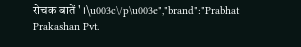रोचक बातें ' ।\u003c\/p\u003e","brand":"Prabhat Prakashan Pvt.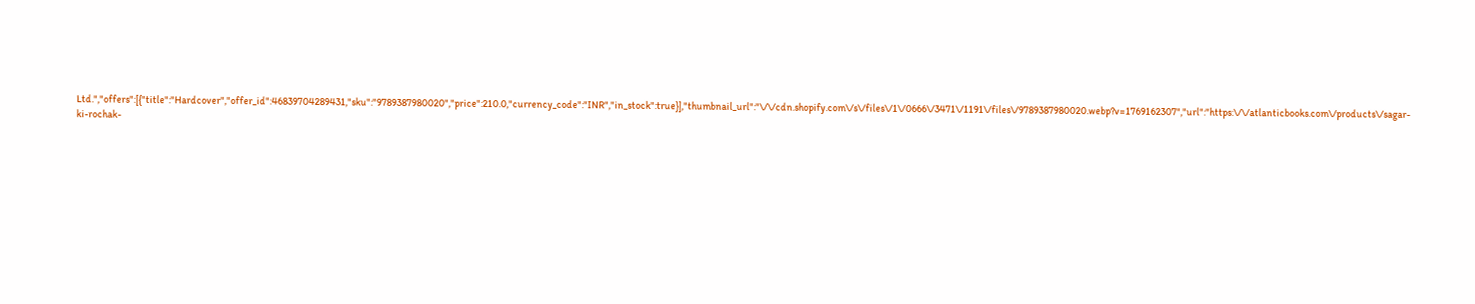Ltd.","offers":[{"title":"Hardcover","offer_id":46839704289431,"sku":"9789387980020","price":210.0,"currency_code":"INR","in_stock":true}],"thumbnail_url":"\/\/cdn.shopify.com\/s\/files\/1\/0666\/3471\/1191\/files\/9789387980020.webp?v=1769162307","url":"https:\/\/atlanticbooks.com\/products\/sagar-ki-rochak-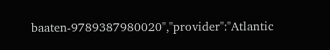baaten-9789387980020","provider":"Atlantic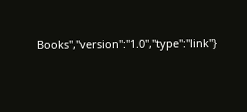Books","version":"1.0","type":"link"}